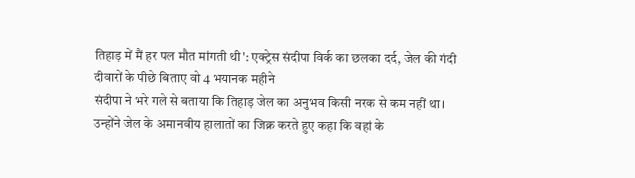तिहाड़ में मैं हर पल मौत मांगती थी': एक्ट्रेस संदीपा विर्क का छलका दर्द, जेल की गंदी दीवारों के पीछे बिताए वो 4 भयानक महीने
संदीपा ने भरे गले से बताया कि तिहाड़ जेल का अनुभव किसी नरक से कम नहीं था। उन्होंने जेल के अमानवीय हालातों का जिक्र करते हुए कहा कि वहां के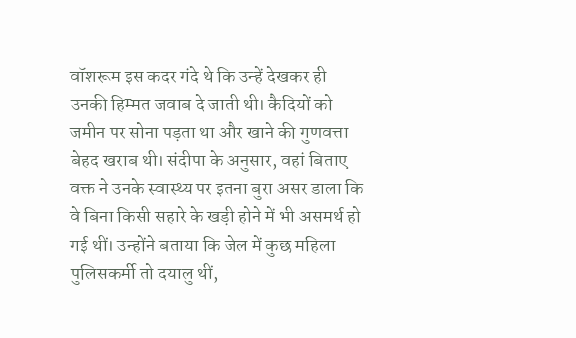वॉशरूम इस कदर गंदे थे कि उन्हें देखकर ही उनकी हिम्मत जवाब दे जाती थी। कैदियों को जमीन पर सोना पड़ता था और खाने की गुणवत्ता बेहद खराब थी। संदीपा के अनुसार, वहां बिताए वक्त ने उनके स्वास्थ्य पर इतना बुरा असर डाला कि वे बिना किसी सहारे के खड़ी होने में भी असमर्थ हो गई थीं। उन्होंने बताया कि जेल में कुछ महिला पुलिसकर्मी तो दयालु थीं,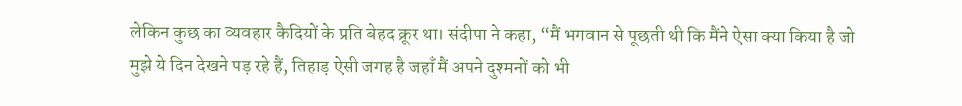लेकिन कुछ का व्यवहार कैदियों के प्रति बेहद क्रूर था। संदीपा ने कहा, “मैं भगवान से पूछती थी कि मैंने ऐसा क्या किया है जो मुझे ये दिन देखने पड़ रहे हैं, तिहाड़ ऐसी जगह है जहाँ मैं अपने दुश्मनों को भी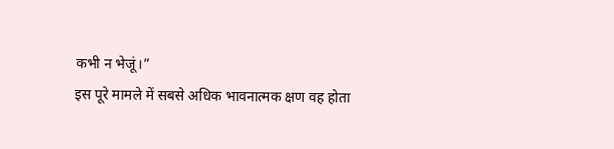कभी न भेजूं।”
इस पूरे मामले में सबसे अधिक भावनात्मक क्षण वह होता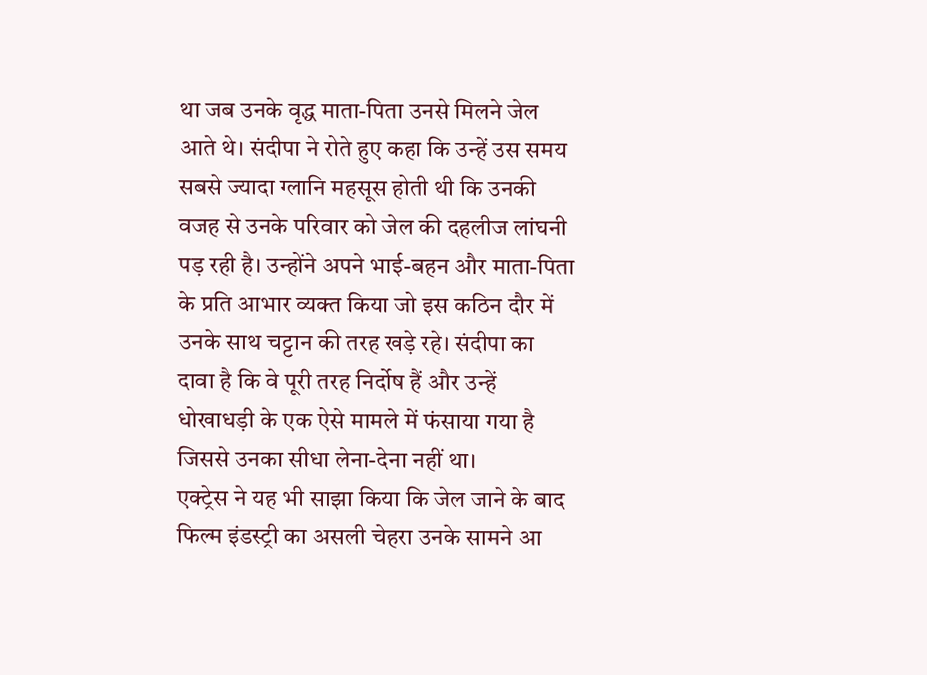था जब उनके वृद्ध माता-पिता उनसे मिलने जेल आते थे। संदीपा ने रोते हुए कहा कि उन्हें उस समय सबसे ज्यादा ग्लानि महसूस होती थी कि उनकी वजह से उनके परिवार को जेल की दहलीज लांघनी पड़ रही है। उन्होंने अपने भाई-बहन और माता-पिता के प्रति आभार व्यक्त किया जो इस कठिन दौर में उनके साथ चट्टान की तरह खड़े रहे। संदीपा का दावा है कि वे पूरी तरह निर्दोष हैं और उन्हें धोखाधड़ी के एक ऐसे मामले में फंसाया गया है जिससे उनका सीधा लेना-देना नहीं था।
एक्ट्रेस ने यह भी साझा किया कि जेल जाने के बाद फिल्म इंडस्ट्री का असली चेहरा उनके सामने आ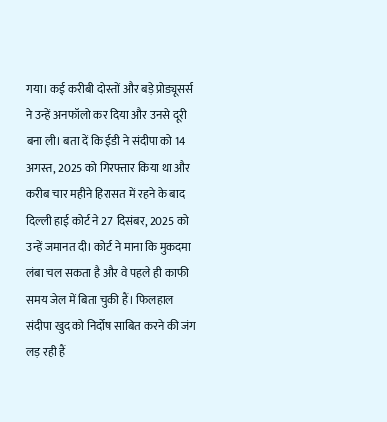गया। कई करीबी दोस्तों और बड़े प्रोड्यूसर्स ने उन्हें अनफॉलो कर दिया और उनसे दूरी बना ली। बता दें कि ईडी ने संदीपा को 14 अगस्त, 2025 को गिरफ्तार किया था और करीब चार महीने हिरासत में रहने के बाद दिल्ली हाई कोर्ट ने 27 दिसंबर, 2025 को उन्हें जमानत दी। कोर्ट ने माना कि मुकदमा लंबा चल सकता है और वे पहले ही काफी समय जेल में बिता चुकी हैं। फिलहाल संदीपा खुद को निर्दोष साबित करने की जंग लड़ रही हैं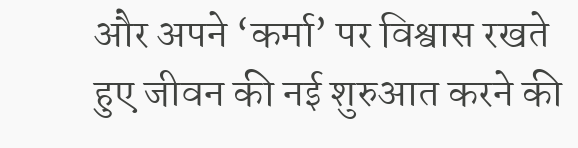और अपने ‘कर्मा’ पर विश्वास रखते हुए जीवन की नई शुरुआत करने की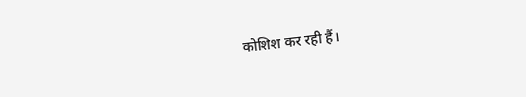कोशिश कर रही हैं।